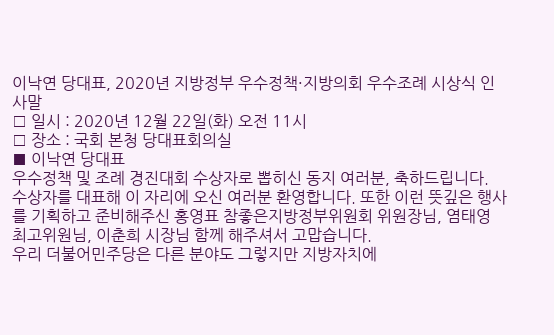이낙연 당대표, 2020년 지방정부 우수정책·지방의회 우수조례 시상식 인사말
□ 일시 : 2020년 12월 22일(화) 오전 11시
□ 장소 : 국회 본청 당대표회의실
■ 이낙연 당대표
우수정책 및 조례 경진대회 수상자로 뽑히신 동지 여러분, 축하드립니다. 수상자를 대표해 이 자리에 오신 여러분 환영합니다. 또한 이런 뜻깊은 행사를 기획하고 준비해주신 홍영표 참좋은지방정부위원회 위원장님, 염태영 최고위원님, 이춘희 시장님 함께 해주셔서 고맙습니다.
우리 더불어민주당은 다른 분야도 그렇지만 지방자치에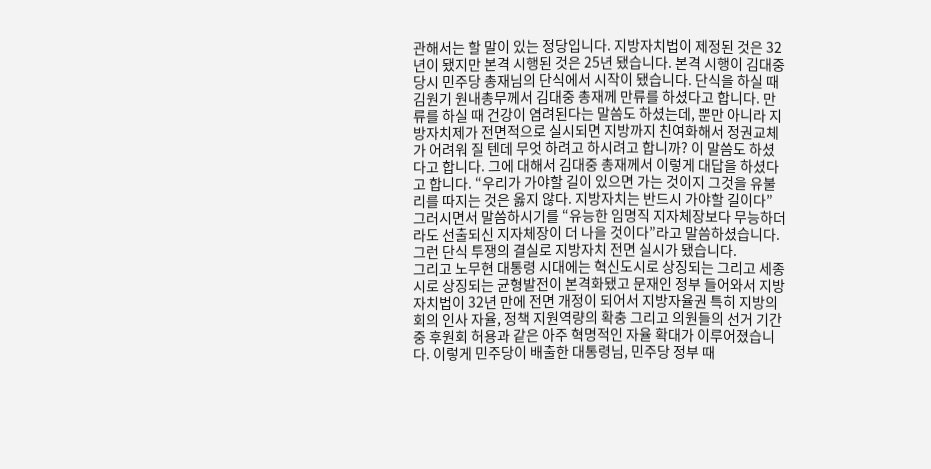관해서는 할 말이 있는 정당입니다. 지방자치법이 제정된 것은 32년이 됐지만 본격 시행된 것은 25년 됐습니다. 본격 시행이 김대중 당시 민주당 총재님의 단식에서 시작이 됐습니다. 단식을 하실 때 김원기 원내총무께서 김대중 총재께 만류를 하셨다고 합니다. 만류를 하실 때 건강이 염려된다는 말씀도 하셨는데, 뿐만 아니라 지방자치제가 전면적으로 실시되면 지방까지 친여화해서 정권교체가 어려워 질 텐데 무엇 하려고 하시려고 합니까? 이 말씀도 하셨다고 합니다. 그에 대해서 김대중 총재께서 이렇게 대답을 하셨다고 합니다. “우리가 가야할 길이 있으면 가는 것이지 그것을 유불리를 따지는 것은 옳지 않다. 지방자치는 반드시 가야할 길이다” 그러시면서 말씀하시기를 “유능한 임명직 지자체장보다 무능하더라도 선출되신 지자체장이 더 나을 것이다”라고 말씀하셨습니다. 그런 단식 투쟁의 결실로 지방자치 전면 실시가 됐습니다.
그리고 노무현 대통령 시대에는 혁신도시로 상징되는 그리고 세종시로 상징되는 균형발전이 본격화됐고 문재인 정부 들어와서 지방자치법이 32년 만에 전면 개정이 되어서 지방자율권 특히 지방의회의 인사 자율, 정책 지원역량의 확충 그리고 의원들의 선거 기간 중 후원회 허용과 같은 아주 혁명적인 자율 확대가 이루어졌습니다. 이렇게 민주당이 배출한 대통령님, 민주당 정부 때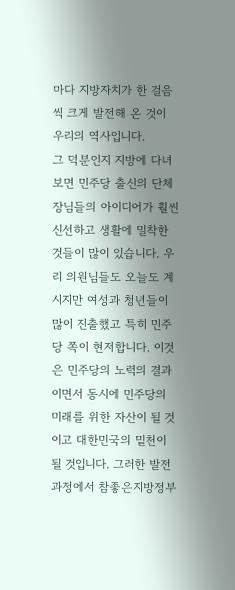마다 지방자치가 한 걸음씩 크게 발전해 온 것이 우리의 역사입니다.
그 덕분인지 지방에 다녀보면 민주당 출신의 단체장님들의 아이디어가 훨씬 신선하고 생활에 밀착한 것들이 많이 있습니다. 우리 의원님들도 오늘도 계시지만 여성과 청년들이 많이 진출했고 특히 민주당 쪽이 현저합니다. 이것은 민주당의 노력의 결과이면서 동시에 민주당의 미래를 위한 자산이 될 것이고 대한민국의 밑천이 될 것입니다. 그러한 발전과정에서 참좋은지방정부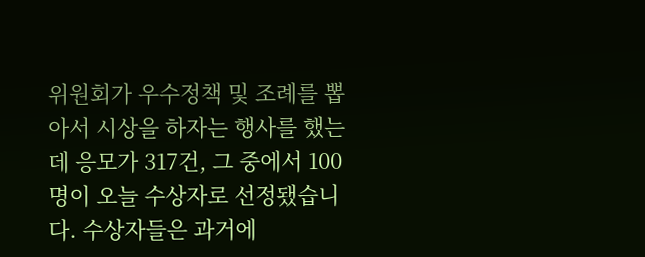위원회가 우수정책 및 조례를 뽑아서 시상을 하자는 행사를 했는데 응모가 317건, 그 중에서 100명이 오늘 수상자로 선정됐습니다. 수상자들은 과거에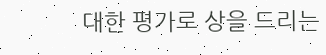대한 평가로 상을 드리는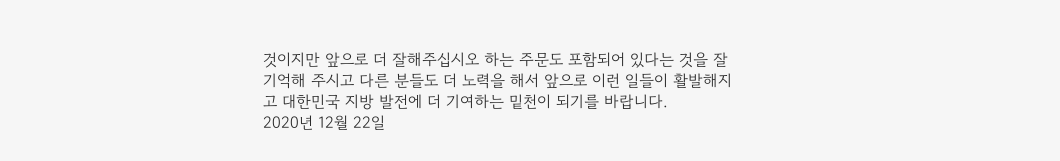것이지만 앞으로 더 잘해주십시오 하는 주문도 포함되어 있다는 것을 잘 기억해 주시고 다른 분들도 더 노력을 해서 앞으로 이런 일들이 활발해지고 대한민국 지방 발전에 더 기여하는 밑천이 되기를 바랍니다.
2020년 12월 22일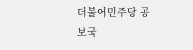더불어민주당 공보국